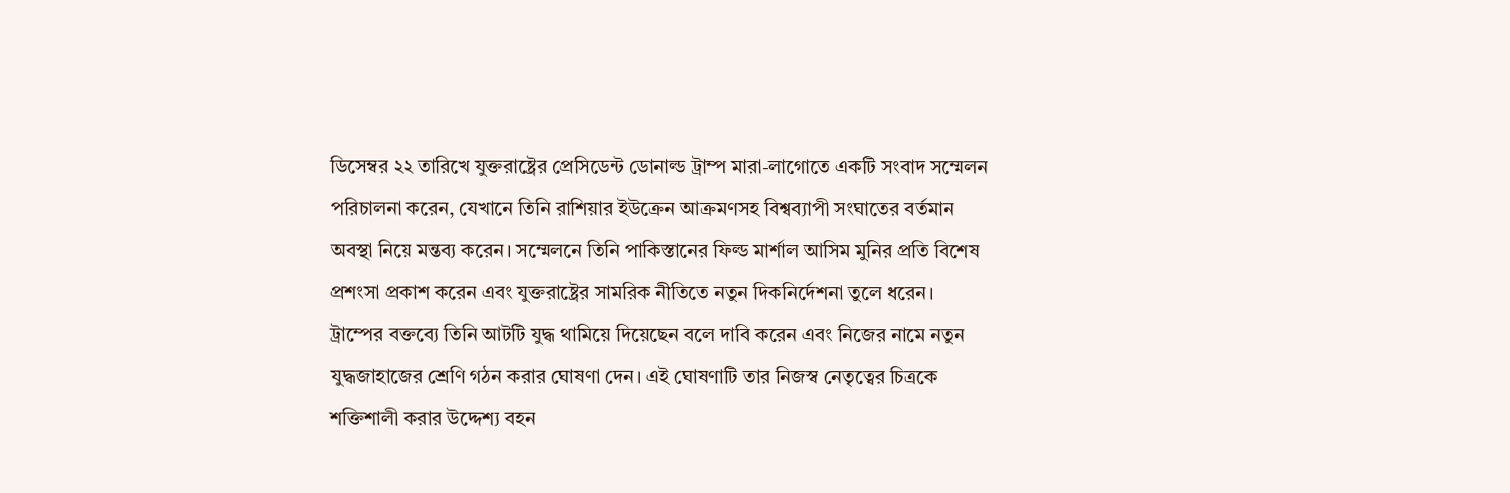ডিসেম্বর ২২ তারিখে যুক্তরাষ্ট্রের প্রেসিডেন্ট ডোনাল্ড ট্রাম্প মারা-লাগোতে একটি সংবাদ সম্মেলন পরিচালনা করেন, যেখানে তিনি রাশিয়ার ইউক্রেন আক্রমণসহ বিশ্বব্যাপী সংঘাতের বর্তমান অবস্থা নিয়ে মন্তব্য করেন। সম্মেলনে তিনি পাকিস্তানের ফিল্ড মার্শাল আসিম মুনির প্রতি বিশেষ প্রশংসা প্রকাশ করেন এবং যুক্তরাষ্ট্রের সামরিক নীতিতে নতুন দিকনির্দেশনা তুলে ধরেন।
ট্রাম্পের বক্তব্যে তিনি আটটি যুদ্ধ থামিয়ে দিয়েছেন বলে দাবি করেন এবং নিজের নামে নতুন যুদ্ধজাহাজের শ্রেণি গঠন করার ঘোষণা দেন। এই ঘোষণাটি তার নিজস্ব নেতৃত্বের চিত্রকে শক্তিশালী করার উদ্দেশ্য বহন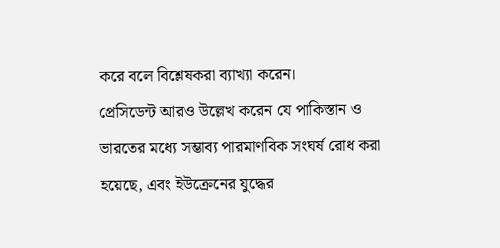করে বলে বিশ্লেষকরা ব্যাখ্যা করেন।
প্রেসিডেন্ট আরও উল্লেখ করেন যে পাকিস্তান ও ভারতের মধ্যে সম্ভাব্য পারমাণবিক সংঘর্ষ রোধ করা হয়েছে, এবং ইউক্রেনের যুদ্ধের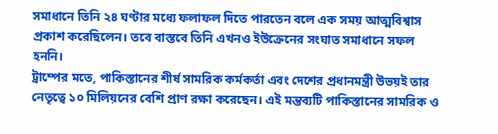সমাধানে তিনি ২৪ ঘণ্টার মধ্যে ফলাফল দিতে পারতেন বলে এক সময় আত্মবিশ্বাস প্রকাশ করেছিলেন। তবে বাস্তবে তিনি এখনও ইউক্রেনের সংঘাত সমাধানে সফল হননি।
ট্রাম্পের মতে, পাকিস্তানের শীর্ষ সামরিক কর্মকর্তা এবং দেশের প্রধানমন্ত্রী উভয়ই তার নেতৃত্বে ১০ মিলিয়নের বেশি প্রাণ রক্ষা করেছেন। এই মন্তব্যটি পাকিস্তানের সামরিক ও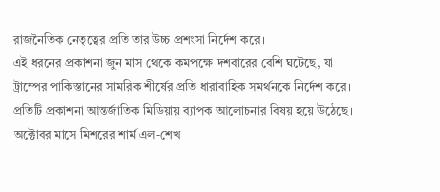রাজনৈতিক নেতৃত্বের প্রতি তার উচ্চ প্রশংসা নির্দেশ করে।
এই ধরনের প্রকাশনা জুন মাস থেকে কমপক্ষে দশবারের বেশি ঘটেছে, যা ট্রাম্পের পাকিস্তানের সামরিক শীর্ষের প্রতি ধারাবাহিক সমর্থনকে নির্দেশ করে। প্রতিটি প্রকাশনা আন্তর্জাতিক মিডিয়ায় ব্যাপক আলোচনার বিষয় হয়ে উঠেছে।
অক্টোবর মাসে মিশরের শার্ম এল-শেখ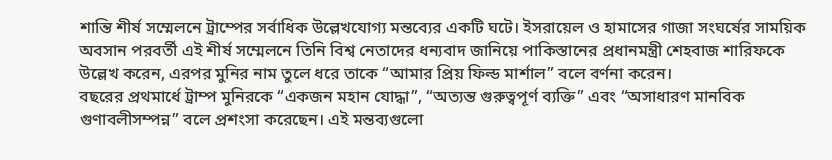শান্তি শীর্ষ সম্মেলনে ট্রাম্পের সর্বাধিক উল্লেখযোগ্য মন্তব্যের একটি ঘটে। ইসরায়েল ও হামাসের গাজা সংঘর্ষের সাময়িক অবসান পরবর্তী এই শীর্ষ সম্মেলনে তিনি বিশ্ব নেতাদের ধন্যবাদ জানিয়ে পাকিস্তানের প্রধানমন্ত্রী শেহবাজ শারিফকে উল্লেখ করেন, এরপর মুনির নাম তুলে ধরে তাকে “আমার প্রিয় ফিল্ড মার্শাল” বলে বর্ণনা করেন।
বছরের প্রথমার্ধে ট্রাম্প মুনিরকে “একজন মহান যোদ্ধা”, “অত্যন্ত গুরুত্বপূর্ণ ব্যক্তি” এবং “অসাধারণ মানবিক গুণাবলীসম্পন্ন” বলে প্রশংসা করেছেন। এই মন্তব্যগুলো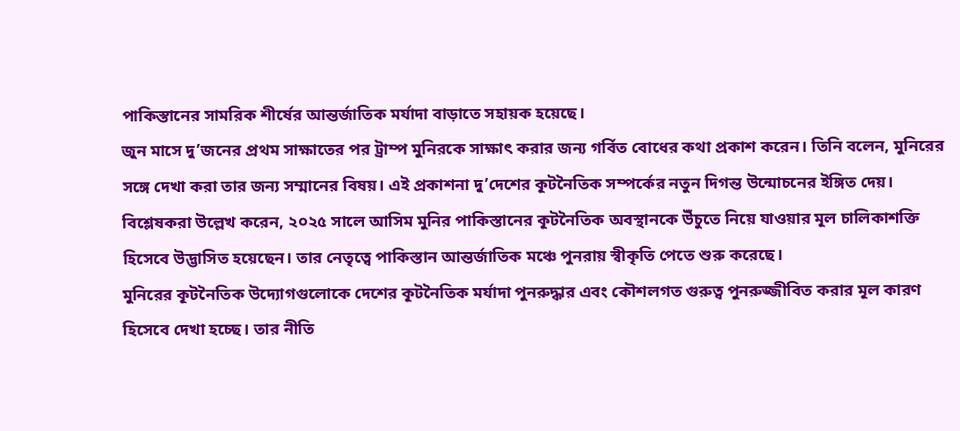পাকিস্তানের সামরিক শীর্ষের আন্তর্জাতিক মর্যাদা বাড়াতে সহায়ক হয়েছে।
জুন মাসে দু’জনের প্রথম সাক্ষাতের পর ট্রাম্প মুনিরকে সাক্ষাৎ করার জন্য গর্বিত বোধের কথা প্রকাশ করেন। তিনি বলেন, মুনিরের সঙ্গে দেখা করা তার জন্য সম্মানের বিষয়। এই প্রকাশনা দু’দেশের কূটনৈতিক সম্পর্কের নতুন দিগন্ত উন্মোচনের ইঙ্গিত দেয়।
বিশ্লেষকরা উল্লেখ করেন, ২০২৫ সালে আসিম মুনির পাকিস্তানের কূটনৈতিক অবস্থানকে উঁচুতে নিয়ে যাওয়ার মূল চালিকাশক্তি হিসেবে উদ্ভাসিত হয়েছেন। তার নেতৃত্বে পাকিস্তান আন্তর্জাতিক মঞ্চে পুনরায় স্বীকৃতি পেতে শুরু করেছে।
মুনিরের কূটনৈতিক উদ্যোগগুলোকে দেশের কূটনৈতিক মর্যাদা পুনরুদ্ধার এবং কৌশলগত গুরুত্ব পুনরুজ্জীবিত করার মূল কারণ হিসেবে দেখা হচ্ছে। তার নীতি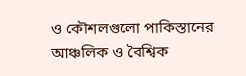ও কৌশলগুলো পাকিস্তানের আঞ্চলিক ও বৈশ্বিক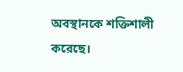অবস্থানকে শক্তিশালী করেছে।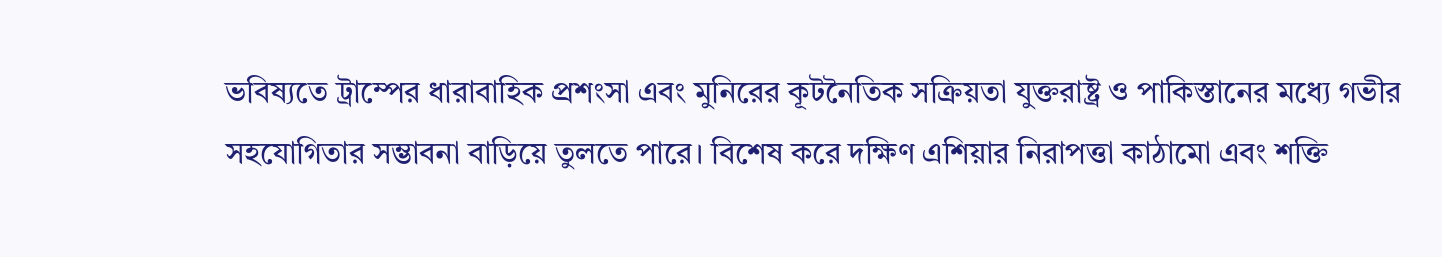ভবিষ্যতে ট্রাম্পের ধারাবাহিক প্রশংসা এবং মুনিরের কূটনৈতিক সক্রিয়তা যুক্তরাষ্ট্র ও পাকিস্তানের মধ্যে গভীর সহযোগিতার সম্ভাবনা বাড়িয়ে তুলতে পারে। বিশেষ করে দক্ষিণ এশিয়ার নিরাপত্তা কাঠামো এবং শক্তি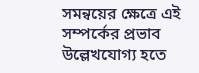সমন্বয়ের ক্ষেত্রে এই সম্পর্কের প্রভাব উল্লেখযোগ্য হতে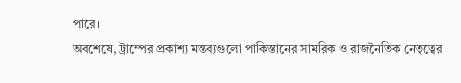পারে।
অবশেষে, ট্রাম্পের প্রকাশ্য মন্তব্যগুলো পাকিস্তানের সামরিক ও রাজনৈতিক নেতৃত্বের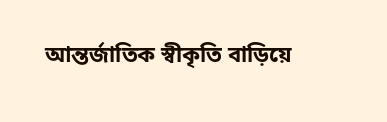আন্তর্জাতিক স্বীকৃতি বাড়িয়ে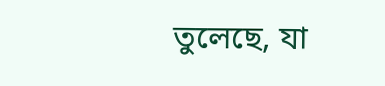তুলেছে, যা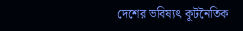দেশের ভবিষ্যৎ কূটনৈতিক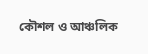কৌশল ও আঞ্চলিক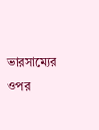ভারসাম্যের ওপর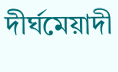দীর্ঘমেয়াদী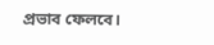প্রভাব ফেলবে।